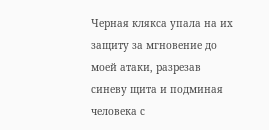Черная клякса упала на их защиту за мгновение до моей атаки, разрезав синеву щита и подминая человека с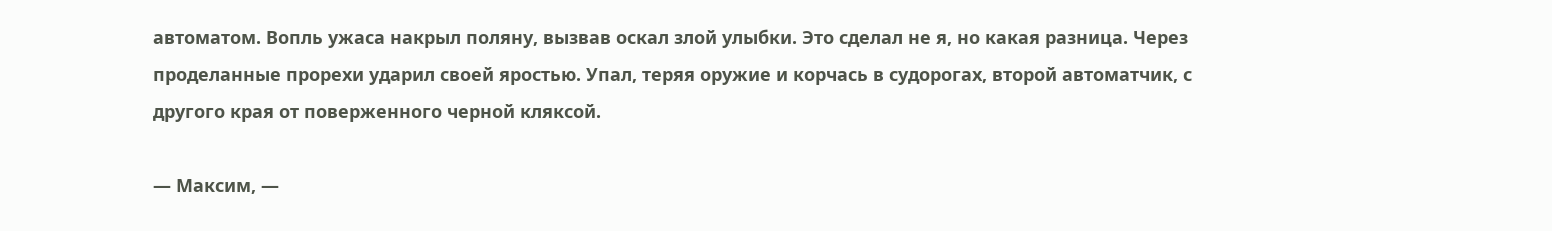автоматом. Вопль ужаса накрыл поляну, вызвав оскал злой улыбки. Это сделал не я, но какая разница. Через проделанные прорехи ударил своей яростью. Упал, теряя оружие и корчась в судорогах, второй автоматчик, с другого края от поверженного черной кляксой.

— Максим, —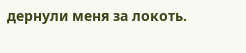дернули меня за локоть.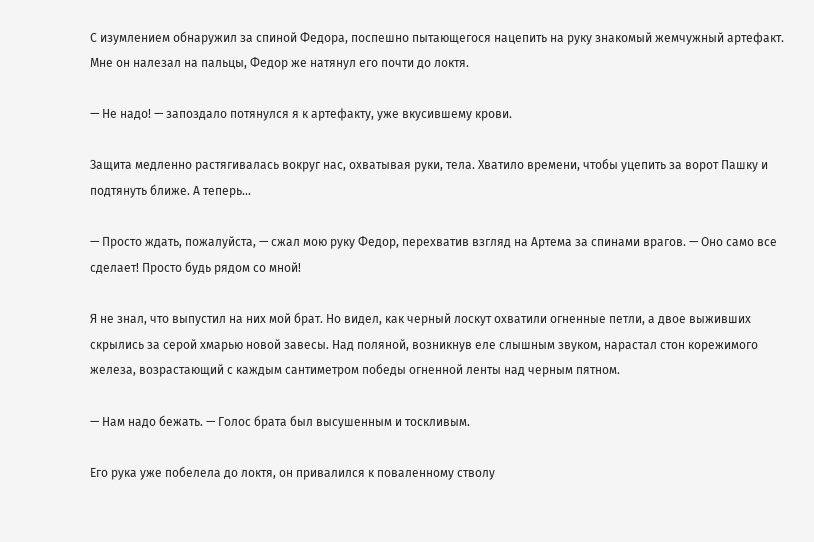С изумлением обнаружил за спиной Федора, поспешно пытающегося нацепить на руку знакомый жемчужный артефакт. Мне он налезал на пальцы, Федор же натянул его почти до локтя.

— Не надо! — запоздало потянулся я к артефакту, уже вкусившему крови.

Защита медленно растягивалась вокруг нас, охватывая руки, тела. Хватило времени, чтобы уцепить за ворот Пашку и подтянуть ближе. А теперь…

— Просто ждать, пожалуйста, — сжал мою руку Федор, перехватив взгляд на Артема за спинами врагов. — Оно само все сделает! Просто будь рядом со мной!

Я не знал, что выпустил на них мой брат. Но видел, как черный лоскут охватили огненные петли, а двое выживших скрылись за серой хмарью новой завесы. Над поляной, возникнув еле слышным звуком, нарастал стон корежимого железа, возрастающий с каждым сантиметром победы огненной ленты над черным пятном.

— Нам надо бежать. — Голос брата был высушенным и тоскливым.

Его рука уже побелела до локтя, он привалился к поваленному стволу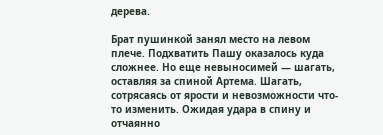дерева.

Брат пушинкой занял место на левом плече. Подхватить Пашу оказалось куда сложнее. Но еще невыносимей — шагать, оставляя за спиной Артема. Шагать, сотрясаясь от ярости и невозможности что-то изменить. Ожидая удара в спину и отчаянно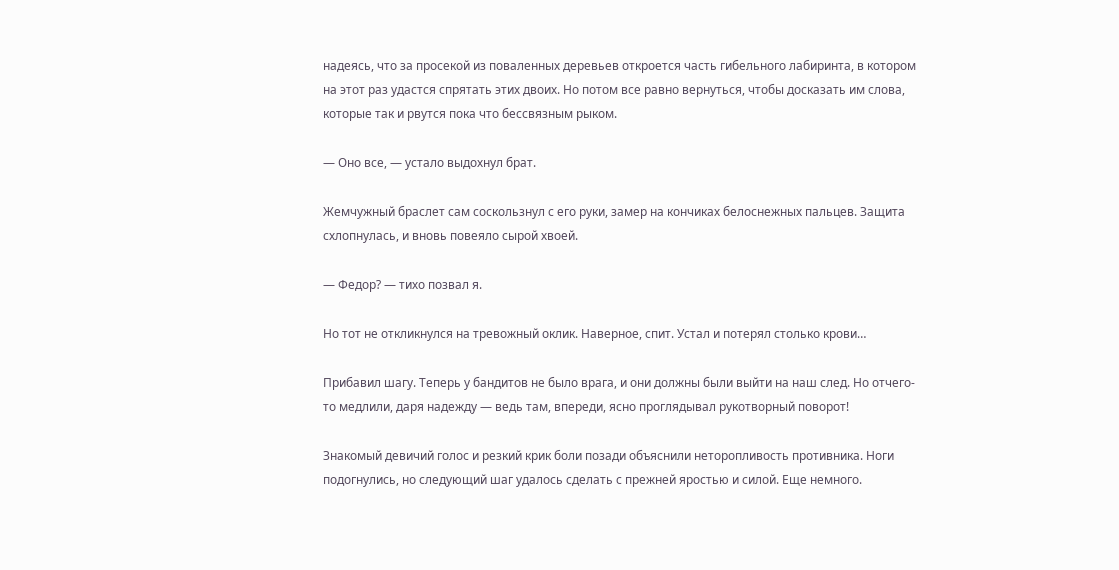надеясь, что за просекой из поваленных деревьев откроется часть гибельного лабиринта, в котором на этот раз удастся спрятать этих двоих. Но потом все равно вернуться, чтобы досказать им слова, которые так и рвутся пока что бессвязным рыком.

— Оно все, — устало выдохнул брат.

Жемчужный браслет сам соскользнул с его руки, замер на кончиках белоснежных пальцев. Защита схлопнулась, и вновь повеяло сырой хвоей.

— Федор? — тихо позвал я.

Но тот не откликнулся на тревожный оклик. Наверное, спит. Устал и потерял столько крови…

Прибавил шагу. Теперь у бандитов не было врага, и они должны были выйти на наш след. Но отчего-то медлили, даря надежду — ведь там, впереди, ясно проглядывал рукотворный поворот!

Знакомый девичий голос и резкий крик боли позади объяснили неторопливость противника. Ноги подогнулись, но следующий шаг удалось сделать с прежней яростью и силой. Еще немного.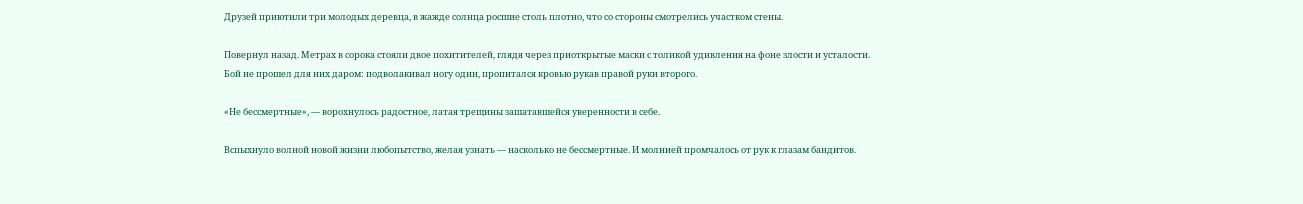Друзей приютили три молодых деревца, в жажде солнца росшие столь плотно, что со стороны смотрелись участком стены.

Повернул назад. Метрах в сорока стояли двое похитителей, глядя через приоткрытые маски с толикой удивления на фоне злости и усталости. Бой не прошел для них даром: подволакивал ногу один, пропитался кровью рукав правой руки второго.

«Не бессмертные», — ворохнулось радостное, латая трещины зашатавшейся уверенности в себе.

Вспыхнуло волной новой жизни любопытство, желая узнать — насколько не бессмертные. И молнией промчалось от рук к глазам бандитов.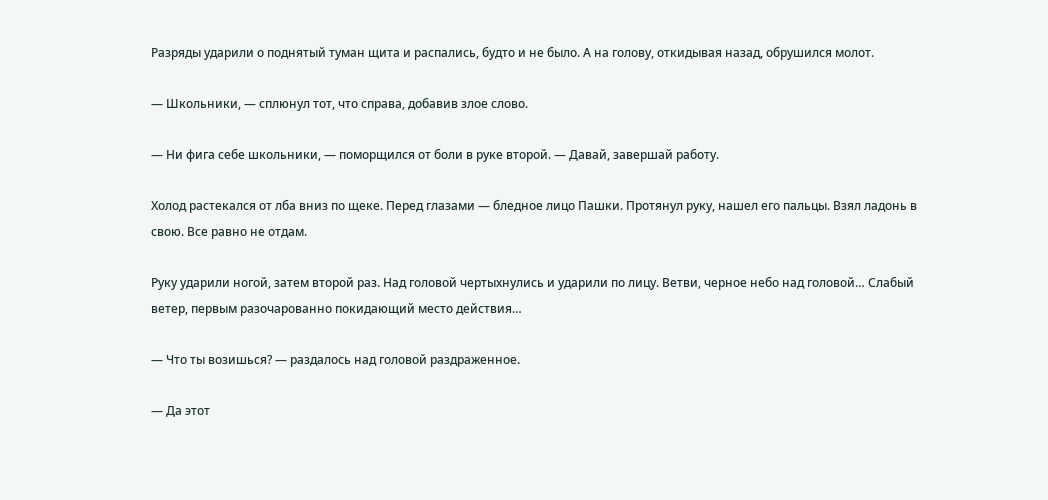Разряды ударили о поднятый туман щита и распались, будто и не было. А на голову, откидывая назад, обрушился молот.

— Школьники, — сплюнул тот, что справа, добавив злое слово.

— Ни фига себе школьники, — поморщился от боли в руке второй. — Давай, завершай работу.

Холод растекался от лба вниз по щеке. Перед глазами — бледное лицо Пашки. Протянул руку, нашел его пальцы. Взял ладонь в свою. Все равно не отдам.

Руку ударили ногой, затем второй раз. Над головой чертыхнулись и ударили по лицу. Ветви, черное небо над головой… Слабый ветер, первым разочарованно покидающий место действия…

— Что ты возишься? — раздалось над головой раздраженное.

— Да этот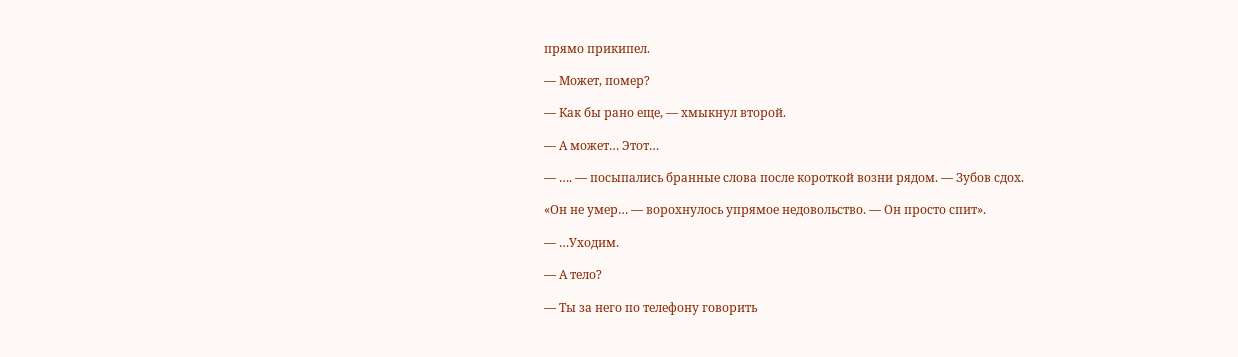прямо прикипел.

— Может, помер?

— Как бы рано еще, — хмыкнул второй.

— А может… Этот…

— …. — посыпались бранные слова после короткой возни рядом. — Зубов сдох.

«Он не умер… — ворохнулось упрямое недовольство. — Он просто спит».

— …Уходим.

— А тело?

— Ты за него по телефону говорить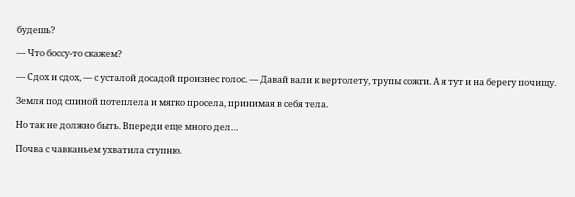будешь?

— Что боссу-то скажем?

— Сдох и сдох, — с усталой досадой произнес голос. — Давай вали к вертолету, трупы сожги. А я тут и на берегу почищу.

Земля под спиной потеплела и мягко просела, принимая в себя тела.

Но так не должно быть. Впереди еще много дел…

Почва с чавканьем ухватила ступню.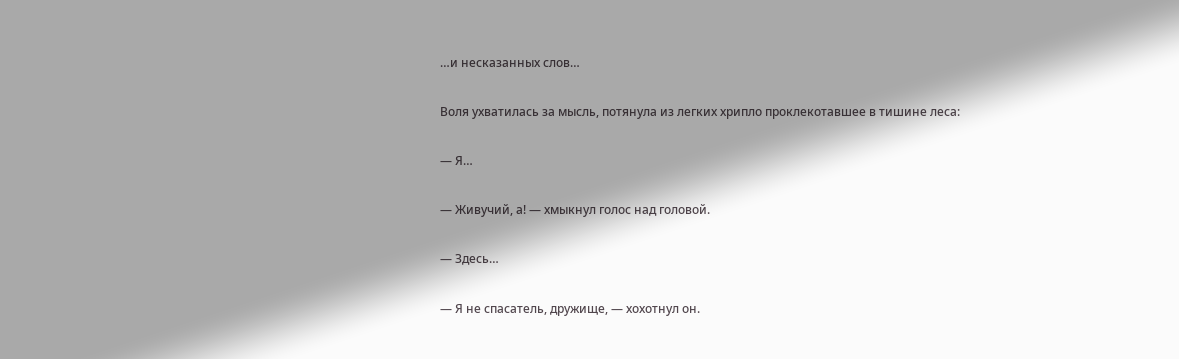…и несказанных слов…

Воля ухватилась за мысль, потянула из легких хрипло проклекотавшее в тишине леса:

— Я…

— Живучий, а! — хмыкнул голос над головой.

— Здесь…

— Я не спасатель, дружище, — хохотнул он.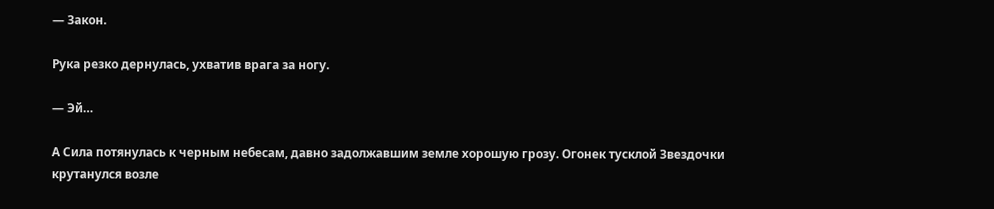— Закон.

Рука резко дернулась, ухватив врага за ногу.

— Эй…

А Сила потянулась к черным небесам, давно задолжавшим земле хорошую грозу. Огонек тусклой Звездочки крутанулся возле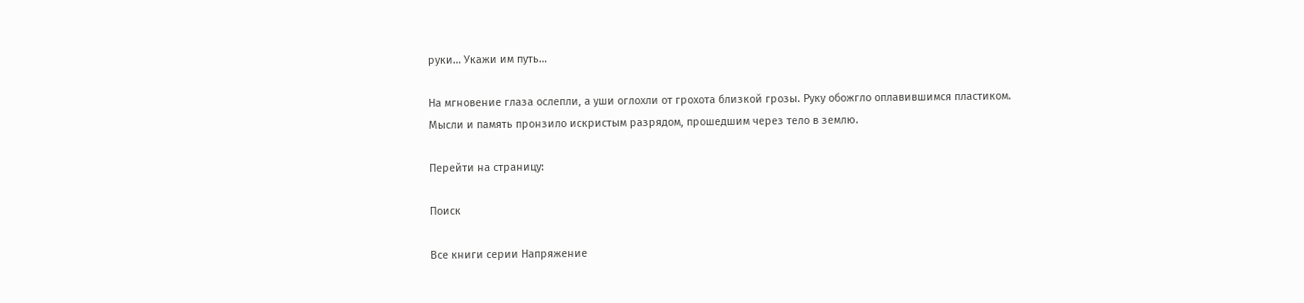руки… Укажи им путь…

На мгновение глаза ослепли, а уши оглохли от грохота близкой грозы. Руку обожгло оплавившимся пластиком. Мысли и память пронзило искристым разрядом, прошедшим через тело в землю.

Перейти на страницу:

Поиск

Все книги серии Напряжение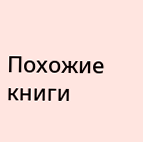Похожие книги